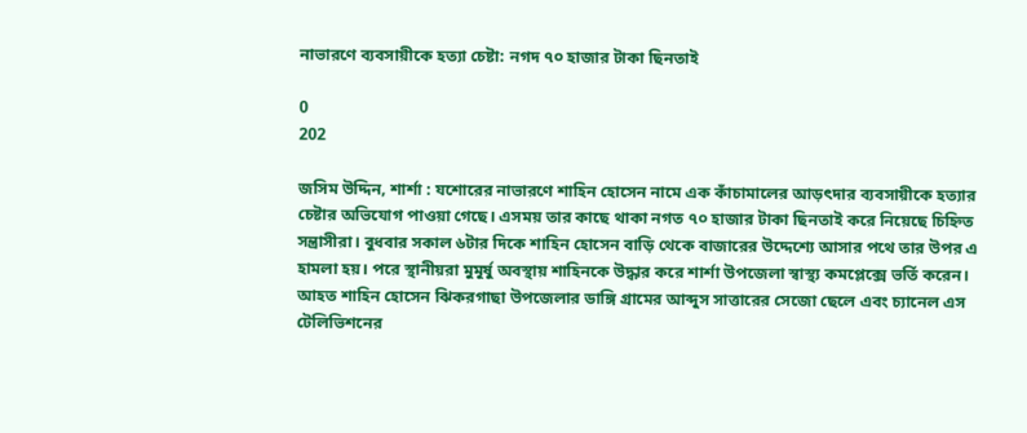নাভারণে ব্যবসায়ীকে হত্যা চেষ্টা: নগদ ৭০ হাজার টাকা ছিনতাই

0
202

জসিম উদ্দিন, শার্শা : যশোরের নাভারণে শাহিন হোসেন নামে এক কাঁচামালের আড়ৎদার ব্যবসায়ীকে হত্যার চেষ্টার অভিযোগ পাওয়া গেছে। এসময় তার কাছে থাকা নগত ৭০ হাজার টাকা ছিনতাই করে নিয়েছে চিহ্নিত সন্ত্রাসীরা। বুধবার সকাল ৬টার দিকে শাহিন হোসেন বাড়ি থেকে বাজারের উদ্দেশ্যে আসার পথে তার উপর এ হামলা হয়। পরে স্থানীয়রা মুমূর্ষু অবস্থায় শাহিনকে উদ্ধার করে শার্শা উপজেলা স্বাস্থ্য কমপ্লেক্সে ভর্তি করেন। আহত শাহিন হোসেন ঝিকরগাছা উপজেলার ডাঙ্গি গ্রামের আব্দুস সাত্তারের সেজো ছেলে এবং চ্যানেল এস টেলিভিশনের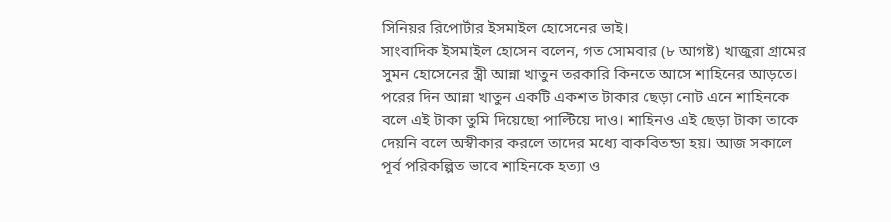সিনিয়র রিপোর্টার ইসমাইল হোসেনের ভাই।
সাংবাদিক ইসমাইল হোসেন বলেন, গত সোমবার (৮ আগষ্ট) খাজুরা গ্রামের সুমন হোসেনের স্ত্রী আন্না খাতুন তরকারি কিনতে আসে শাহিনের আড়তে। পরের দিন আন্না খাতুন একটি একশত টাকার ছেড়া নোট এনে শাহিনকে বলে এই টাকা তুমি দিয়েছো পাল্টিয়ে দাও। শাহিনও এই ছেড়া টাকা তাকে দেয়নি বলে অস্বীকার করলে তাদের মধ্যে বাকবিতন্ডা হয়। আজ সকালে পূর্ব পরিকল্পিত ভাবে শাহিনকে হত্যা ও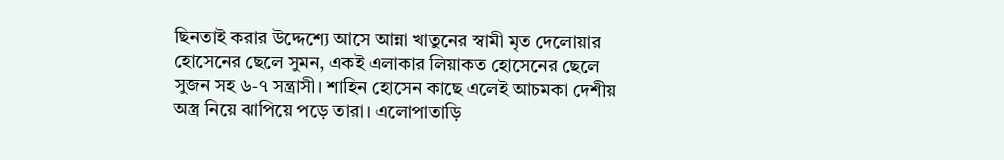ছিনতাই করার উদ্দেশ্যে আসে আন্না খাতুনের স্বামী মৃত দেলোয়ার হোসেনের ছেলে সুমন, একই এলাকার লিয়াকত হোসেনের ছেলে সুজন সহ ৬-৭ সন্ত্রাসী। শাহিন হোসেন কাছে এলেই আচমকা দেশীয় অস্ত্র নিয়ে ঝাপিয়ে পড়ে তারা। এলোপাতাড়ি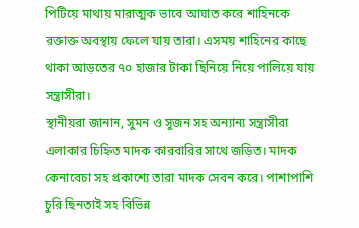পিটিয়ে মাথায় মারাত্মক ভাবে আঘাত করে শাহিনকে রক্তাক্ত অবস্থায় ফেলে যায় তারা। এসময় শাহিনের কাছে থাকা আড়তের ৭০ হাজার টাকা ছিনিয়ে নিয়ে পালিয়ে যায় সন্ত্রাসীরা।
স্থানীয়রা জানান, সুমন ও সুজন সহ অন্যান্য সন্ত্রাসীরা এলাকার চিহ্নিত মাদক কারবারির সাথে জড়িত। মাদক কেনাবেচা সহ প্রকাশ্যে তারা মাদক সেবন করে। পাশাপাশি চুরি ছিনতাই সহ বিভিন্ন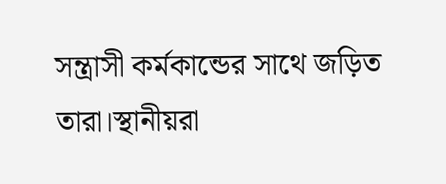সন্ত্রাসী কর্মকান্ডের সাথে জড়িত তারা।স্থানীয়রা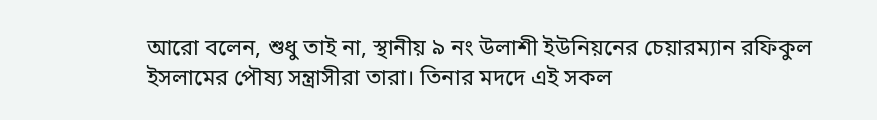আরো বলেন, শুধু তাই না, স্থানীয় ৯ নং উলাশী ইউনিয়নের চেয়ারম্যান রফিকুল ইসলামের পৌষ্য সন্ত্রাসীরা তারা। তিনার মদদে এই সকল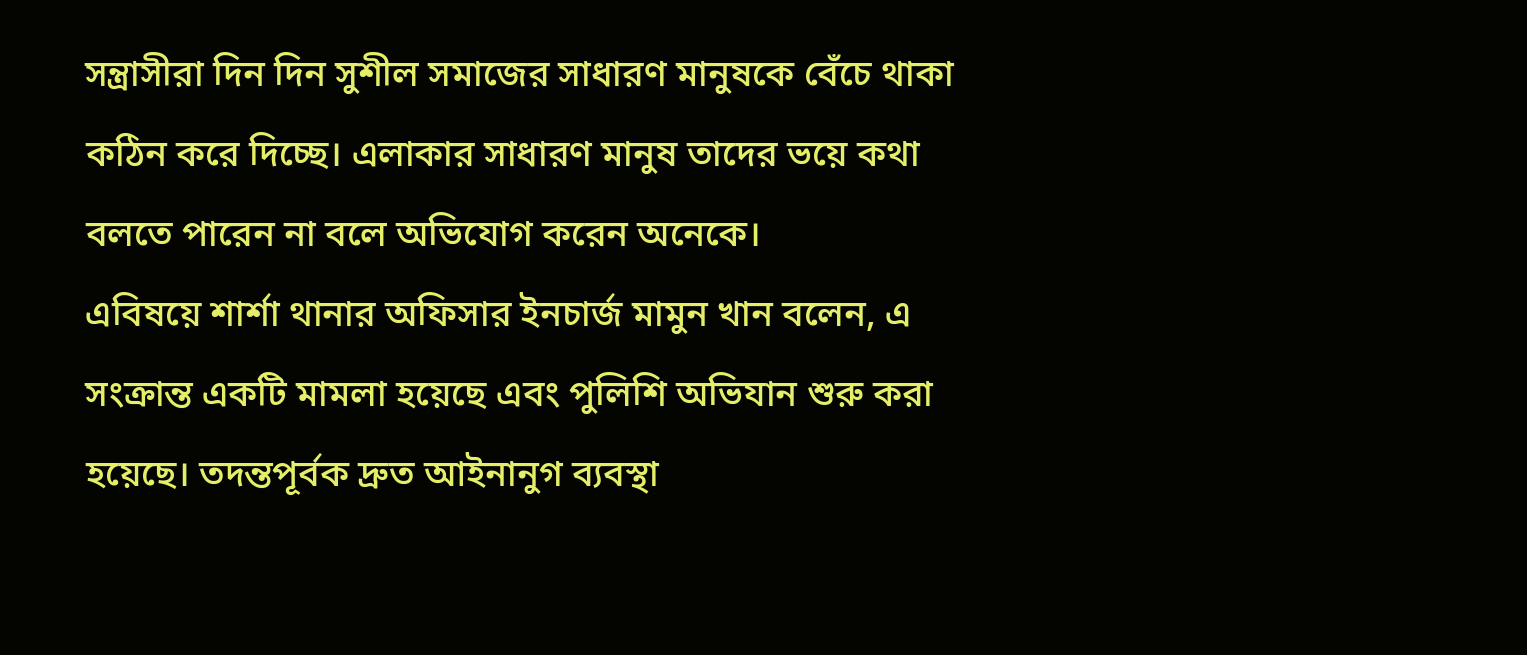সন্ত্রাসীরা দিন দিন সুশীল সমাজের সাধারণ মানুষকে বেঁচে থাকা কঠিন করে দিচ্ছে। এলাকার সাধারণ মানুষ তাদের ভয়ে কথা বলতে পারেন না বলে অভিযোগ করেন অনেকে।
এবিষয়ে শার্শা থানার অফিসার ইনচার্জ মামুন খান বলেন, এ সংক্রান্ত একটি মামলা হয়েছে এবং পুলিশি অভিযান শুরু করা হয়েছে। তদন্তপূর্বক দ্রুত আইনানুগ ব্যবস্থা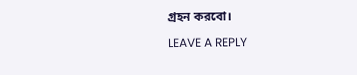গ্রহন করবো।

LEAVE A REPLY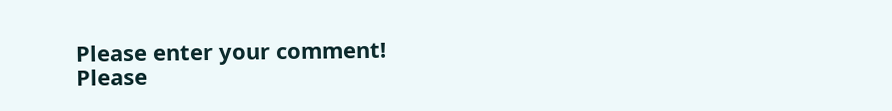Please enter your comment!
Please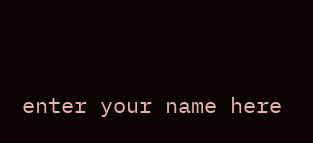enter your name here